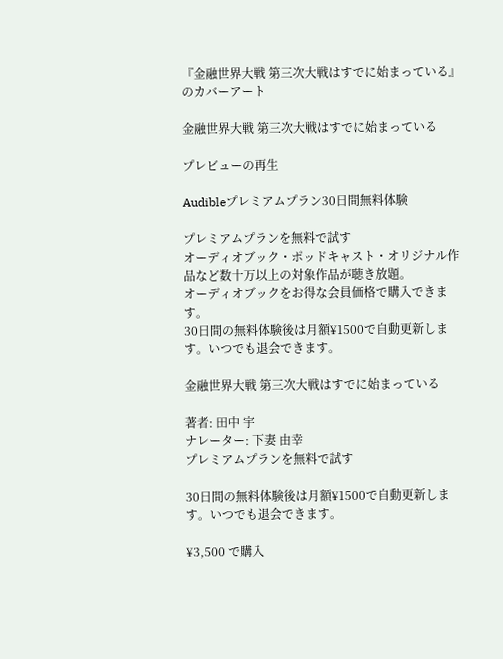『金融世界大戦 第三次大戦はすでに始まっている』のカバーアート

金融世界大戦 第三次大戦はすでに始まっている

プレビューの再生

Audibleプレミアムプラン30日間無料体験

プレミアムプランを無料で試す
オーディオブック・ポッドキャスト・オリジナル作品など数十万以上の対象作品が聴き放題。
オーディオブックをお得な会員価格で購入できます。
30日間の無料体験後は月額¥1500で自動更新します。いつでも退会できます。

金融世界大戦 第三次大戦はすでに始まっている

著者: 田中 宇
ナレーター: 下妻 由幸
プレミアムプランを無料で試す

30日間の無料体験後は月額¥1500で自動更新します。いつでも退会できます。

¥3,500 で購入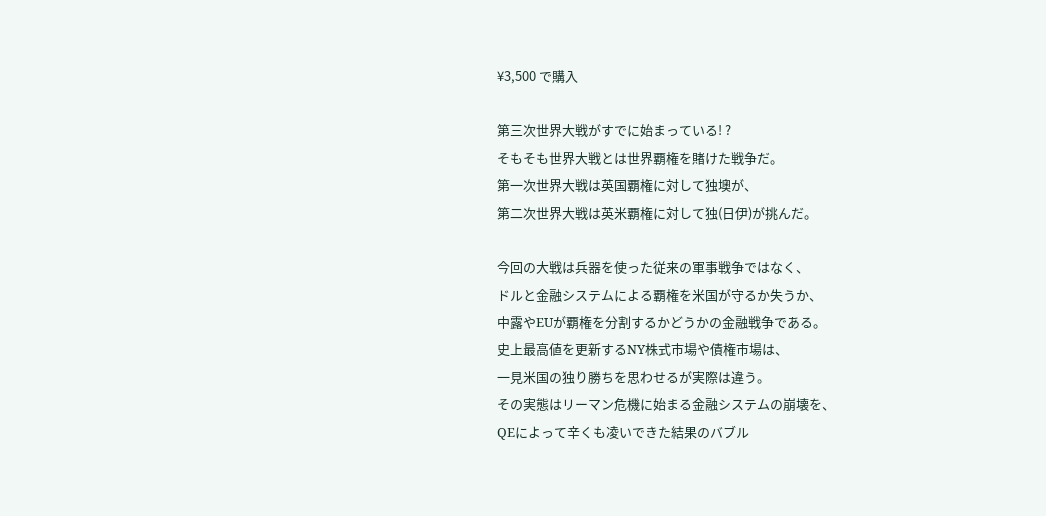¥3,500 で購入

第三次世界大戦がすでに始まっている! ?
そもそも世界大戦とは世界覇権を賭けた戦争だ。
第一次世界大戦は英国覇権に対して独墺が、
第二次世界大戦は英米覇権に対して独(日伊)が挑んだ。

今回の大戦は兵器を使った従来の軍事戦争ではなく、
ドルと金融システムによる覇権を米国が守るか失うか、
中露やEUが覇権を分割するかどうかの金融戦争である。
史上最高値を更新するNY株式市場や債権市場は、
一見米国の独り勝ちを思わせるが実際は違う。
その実態はリーマン危機に始まる金融システムの崩壊を、
QEによって辛くも凌いできた結果のバブル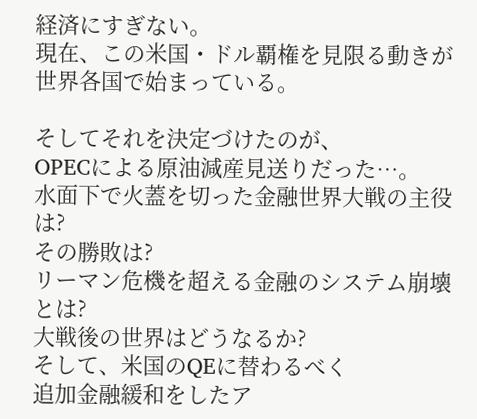経済にすぎない。
現在、この米国・ドル覇権を見限る動きが世界各国で始まっている。

そしてそれを決定づけたのが、
OPECによる原油減産見送りだった…。
水面下で火蓋を切った金融世界大戦の主役は?
その勝敗は?
リーマン危機を超える金融のシステム崩壊とは?
大戦後の世界はどうなるか?
そして、米国のQEに替わるべく
追加金融緩和をしたア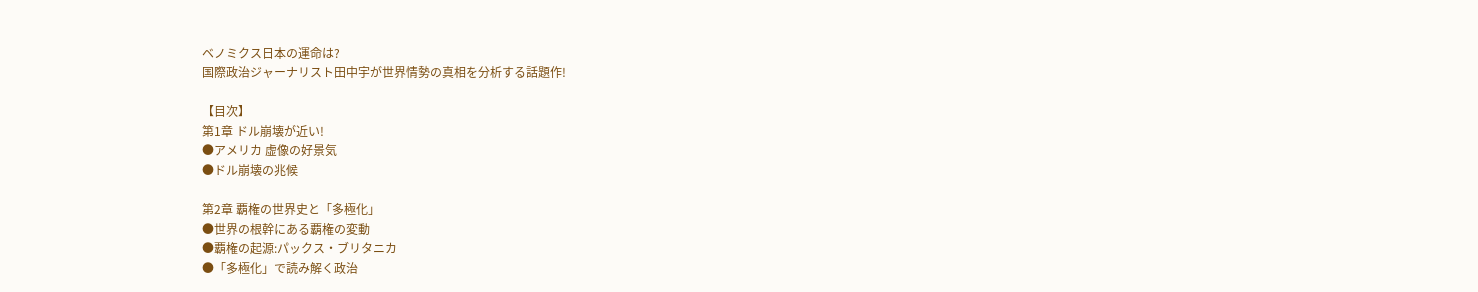ベノミクス日本の運命は?
国際政治ジャーナリスト田中宇が世界情勢の真相を分析する話題作!

【目次】
第1章 ドル崩壊が近い!
●アメリカ 虚像の好景気
●ドル崩壊の兆候

第2章 覇権の世界史と「多極化」
●世界の根幹にある覇権の変動
●覇権の起源:パックス・ブリタニカ
●「多極化」で読み解く政治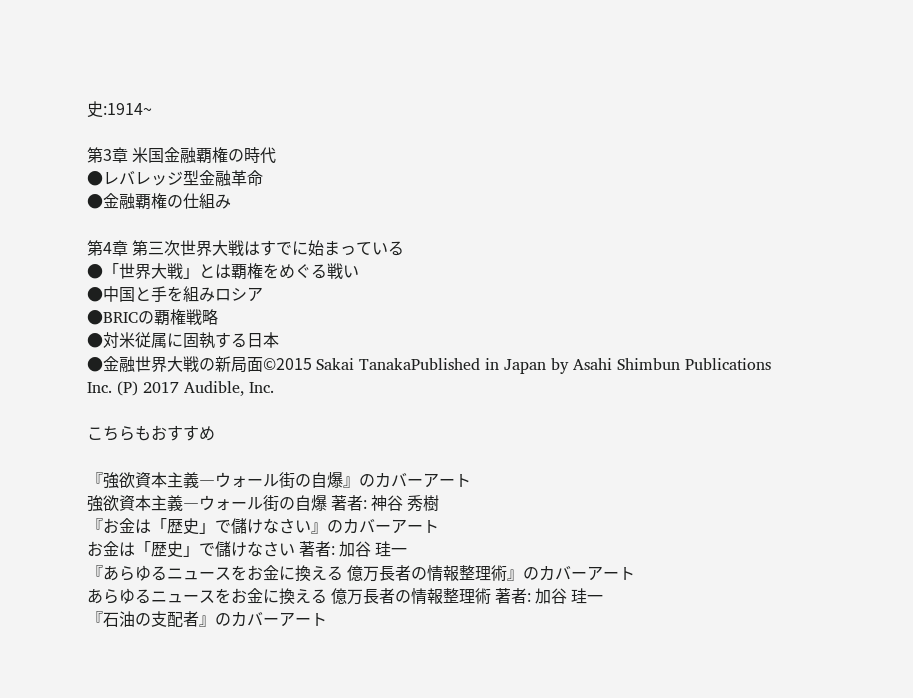史:1914~

第3章 米国金融覇権の時代
●レバレッジ型金融革命
●金融覇権の仕組み

第4章 第三次世界大戦はすでに始まっている
●「世界大戦」とは覇権をめぐる戦い
●中国と手を組みロシア
●BRICの覇権戦略
●対米従属に固執する日本
●金融世界大戦の新局面©2015 Sakai TanakaPublished in Japan by Asahi Shimbun Publications Inc. (P) 2017 Audible, Inc.

こちらもおすすめ

『強欲資本主義―ウォール街の自爆』のカバーアート
強欲資本主義―ウォール街の自爆 著者: 神谷 秀樹
『お金は「歴史」で儲けなさい』のカバーアート
お金は「歴史」で儲けなさい 著者: 加谷 珪一
『あらゆるニュースをお金に換える 億万長者の情報整理術』のカバーアート
あらゆるニュースをお金に換える 億万長者の情報整理術 著者: 加谷 珪一
『石油の支配者』のカバーアート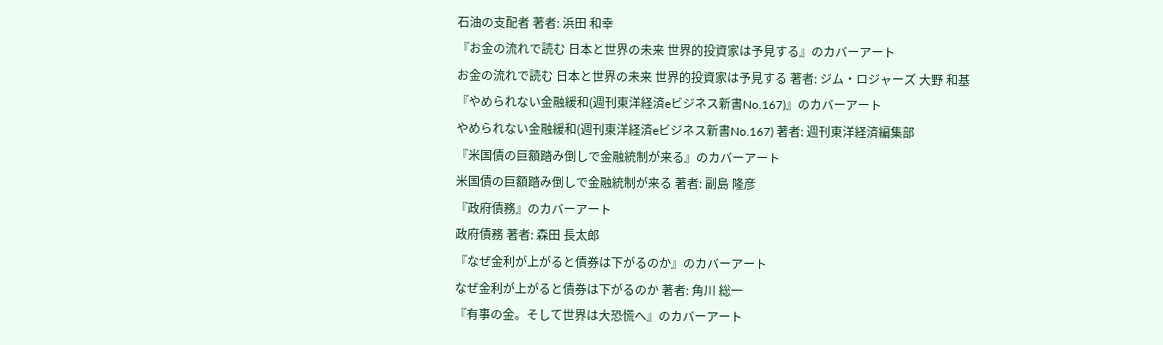石油の支配者 著者: 浜田 和幸
『お金の流れで読む 日本と世界の未来 世界的投資家は予見する』のカバーアート
お金の流れで読む 日本と世界の未来 世界的投資家は予見する 著者: ジム・ロジャーズ 大野 和基
『やめられない金融緩和(週刊東洋経済eビジネス新書No.167)』のカバーアート
やめられない金融緩和(週刊東洋経済eビジネス新書No.167) 著者: 週刊東洋経済編集部
『米国債の巨額踏み倒しで金融統制が来る』のカバーアート
米国債の巨額踏み倒しで金融統制が来る 著者: 副島 隆彦
『政府債務』のカバーアート
政府債務 著者: 森田 長太郎
『なぜ金利が上がると債券は下がるのか』のカバーアート
なぜ金利が上がると債券は下がるのか 著者: 角川 総一
『有事の金。そして世界は大恐慌へ』のカバーアート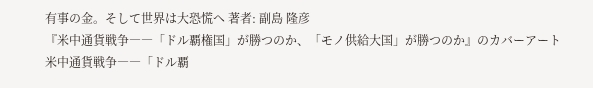有事の金。そして世界は大恐慌へ 著者: 副島 隆彦
『米中通貨戦争――「ドル覇権国」が勝つのか、「モノ供給大国」が勝つのか』のカバーアート
米中通貨戦争――「ドル覇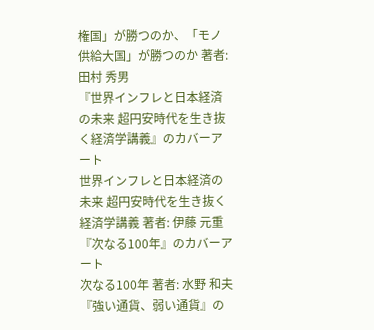権国」が勝つのか、「モノ供給大国」が勝つのか 著者: 田村 秀男
『世界インフレと日本経済の未来 超円安時代を生き抜く経済学講義』のカバーアート
世界インフレと日本経済の未来 超円安時代を生き抜く経済学講義 著者: 伊藤 元重
『次なる100年』のカバーアート
次なる100年 著者: 水野 和夫
『強い通貨、弱い通貨』の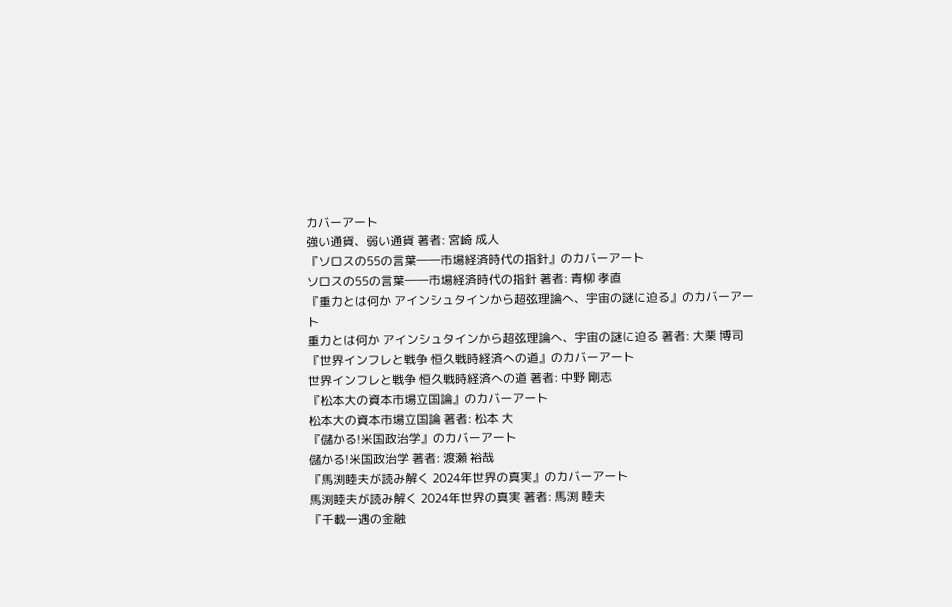カバーアート
強い通貨、弱い通貨 著者: 宮崎 成人
『ソロスの55の言葉――市場経済時代の指針』のカバーアート
ソロスの55の言葉――市場経済時代の指針 著者: 青柳 孝直
『重力とは何か アインシュタインから超弦理論へ、宇宙の謎に迫る』のカバーアート
重力とは何か アインシュタインから超弦理論へ、宇宙の謎に迫る 著者: 大栗 博司
『世界インフレと戦争 恒久戦時経済への道』のカバーアート
世界インフレと戦争 恒久戦時経済への道 著者: 中野 剛志
『松本大の資本市場立国論』のカバーアート
松本大の資本市場立国論 著者: 松本 大
『儲かる!米国政治学』のカバーアート
儲かる!米国政治学 著者: 渡瀬 裕哉
『馬渕睦夫が読み解く 2024年世界の真実』のカバーアート
馬渕睦夫が読み解く 2024年世界の真実 著者: 馬渕 睦夫
『千載一遇の金融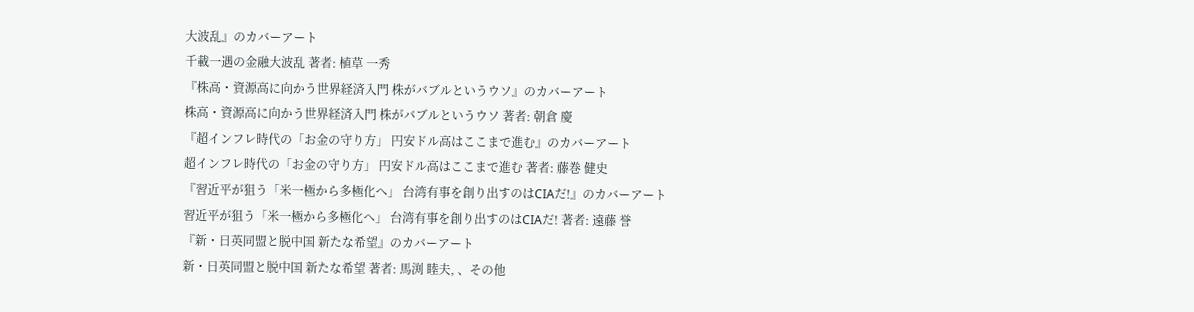大波乱』のカバーアート
千載一遇の金融大波乱 著者: 植草 一秀
『株高・資源高に向かう世界経済入門 株がバブルというウソ』のカバーアート
株高・資源高に向かう世界経済入門 株がバブルというウソ 著者: 朝倉 慶
『超インフレ時代の「お金の守り方」 円安ドル高はここまで進む』のカバーアート
超インフレ時代の「お金の守り方」 円安ドル高はここまで進む 著者: 藤巻 健史
『習近平が狙う「米一極から多極化へ」 台湾有事を創り出すのはCIAだ!』のカバーアート
習近平が狙う「米一極から多極化へ」 台湾有事を創り出すのはCIAだ! 著者: 遠藤 誉
『新・日英同盟と脱中国 新たな希望』のカバーアート
新・日英同盟と脱中国 新たな希望 著者: 馬渕 睦夫, 、その他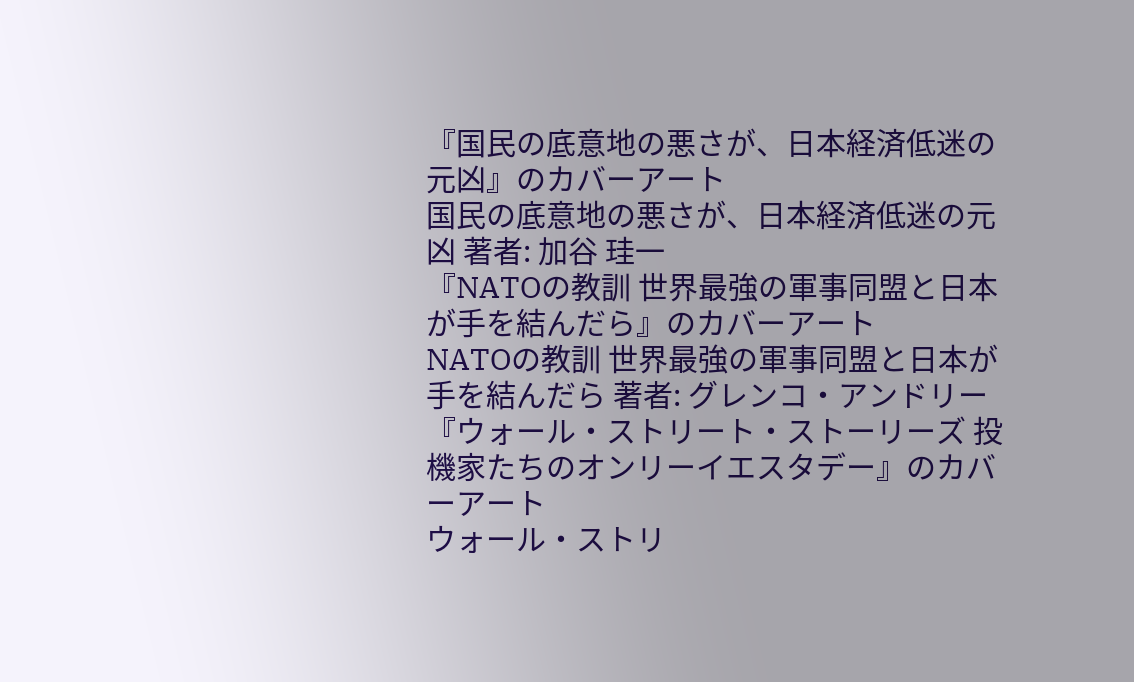『国民の底意地の悪さが、日本経済低迷の元凶』のカバーアート
国民の底意地の悪さが、日本経済低迷の元凶 著者: 加谷 珪一
『NATOの教訓 世界最強の軍事同盟と日本が手を結んだら』のカバーアート
NATOの教訓 世界最強の軍事同盟と日本が手を結んだら 著者: グレンコ・アンドリー
『ウォール・ストリート・ストーリーズ 投機家たちのオンリーイエスタデー』のカバーアート
ウォール・ストリ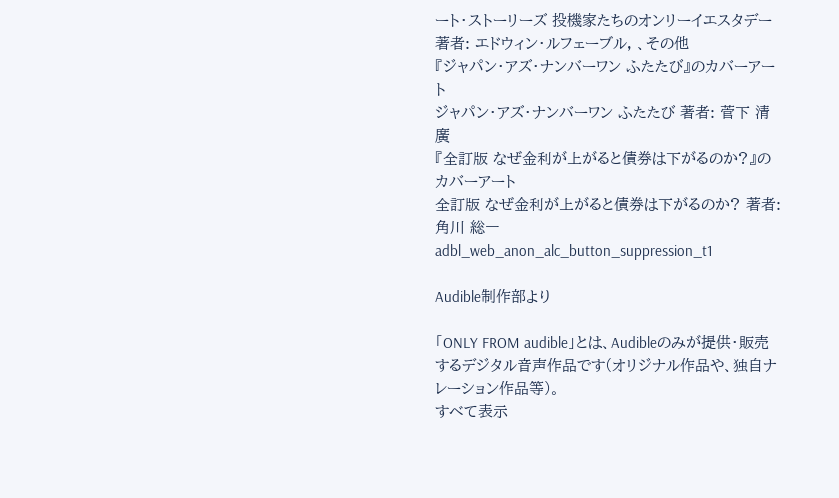ート・ストーリーズ 投機家たちのオンリーイエスタデー 著者: エドウィン・ルフェーブル, 、その他
『ジャパン・アズ・ナンバーワン ふたたび』のカバーアート
ジャパン・アズ・ナンバーワン ふたたび 著者: 菅下 清廣
『全訂版 なぜ金利が上がると債券は下がるのか?』のカバーアート
全訂版 なぜ金利が上がると債券は下がるのか? 著者: 角川 総一
adbl_web_anon_alc_button_suppression_t1

Audible制作部より

「ONLY FROM audible」とは、Audibleのみが提供・販売するデジタル音声作品です(オリジナル作品や、独自ナレーション作品等)。
すべて表示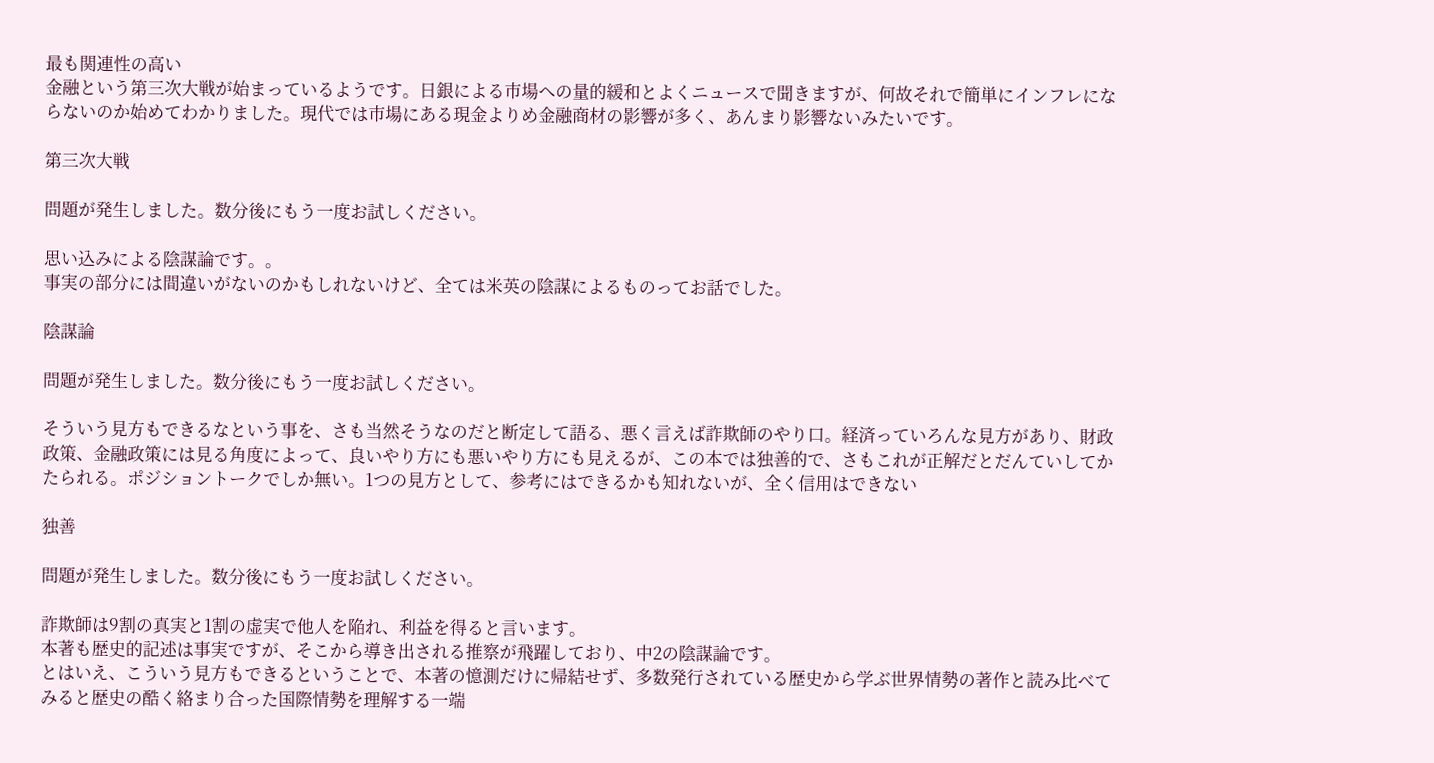最も関連性の高い
金融という第三次大戦が始まっているようです。日銀による市場への量的緩和とよくニュースで聞きますが、何故それで簡単にインフレにならないのか始めてわかりました。現代では市場にある現金よりめ金融商材の影響が多く、あんまり影響ないみたいです。

第三次大戦

問題が発生しました。数分後にもう一度お試しください。

思い込みによる陰謀論です。。
事実の部分には間違いがないのかもしれないけど、全ては米英の陰謀によるものってお話でした。

陰謀論

問題が発生しました。数分後にもう一度お試しください。

そういう見方もできるなという事を、さも当然そうなのだと断定して語る、悪く言えば詐欺師のやり口。経済っていろんな見方があり、財政政策、金融政策には見る角度によって、良いやり方にも悪いやり方にも見えるが、この本では独善的で、さもこれが正解だとだんていしてかたられる。ポジショントークでしか無い。1つの見方として、参考にはできるかも知れないが、全く信用はできない

独善

問題が発生しました。数分後にもう一度お試しください。

詐欺師は9割の真実と1割の虚実で他人を陥れ、利益を得ると言います。
本著も歴史的記述は事実ですが、そこから導き出される推察が飛躍しており、中2の陰謀論です。
とはいえ、こういう見方もできるということで、本著の憶測だけに帰結せず、多数発行されている歴史から学ぶ世界情勢の著作と読み比べてみると歴史の酷く絡まり合った国際情勢を理解する一端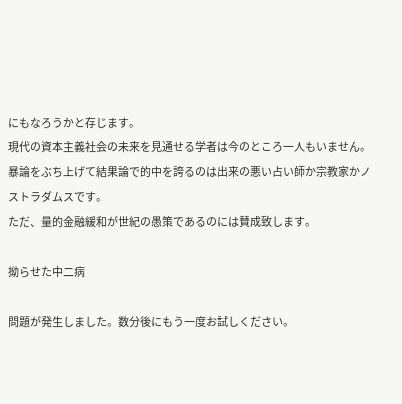にもなろうかと存じます。
現代の資本主義社会の未来を見通せる学者は今のところ一人もいません。
暴論をぶち上げて結果論で的中を誇るのは出来の悪い占い師か宗教家かノストラダムスです。
ただ、量的金融緩和が世紀の愚策であるのには賛成致します。

拗らせた中二病

問題が発生しました。数分後にもう一度お試しください。